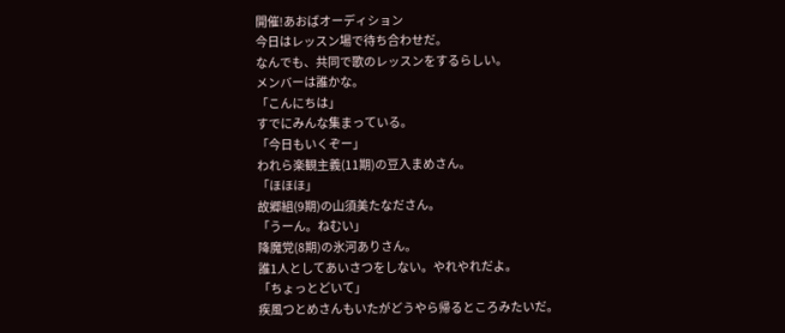開催!あおばオーディション
今日はレッスン場で待ち合わせだ。
なんでも、共同で歌のレッスンをするらしい。
メンバーは誰かな。
「こんにちは」
すでにみんな集まっている。
「今日もいくぞー」
われら楽観主義(11期)の豆入まめさん。
「ほほほ」
故郷組(9期)の山須美たなださん。
「うーん。ねむい」
降魔党(8期)の氷河ありさん。
誰1人としてあいさつをしない。やれやれだよ。
「ちょっとどいて」
疾風つとめさんもいたがどうやら帰るところみたいだ。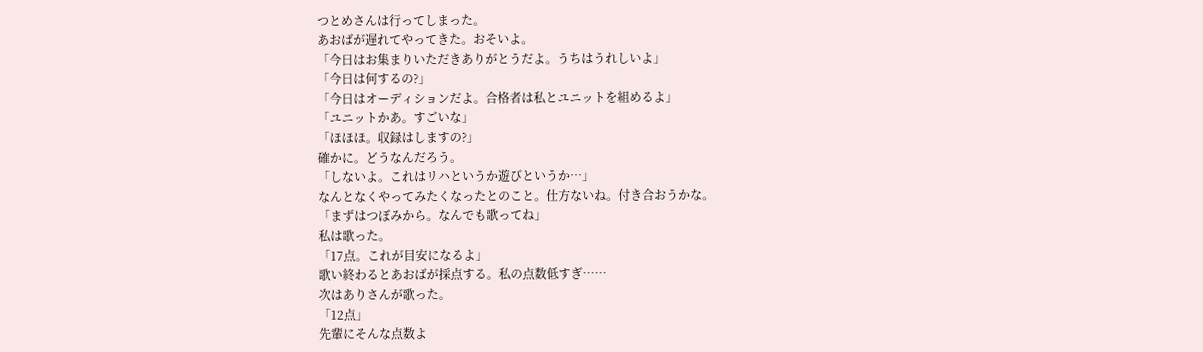つとめさんは行ってしまった。
あおばが遅れてやってきた。おそいよ。
「今日はお集まりいただきありがとうだよ。うちはうれしいよ」
「今日は何するの?」
「今日はオーディションだよ。合格者は私とユニットを組めるよ」
「ユニットかあ。すごいな」
「ほほほ。収録はしますの?」
確かに。どうなんだろう。
「しないよ。これはリハというか遊びというか…」
なんとなくやってみたくなったとのこと。仕方ないね。付き合おうかな。
「まずはつぼみから。なんでも歌ってね」
私は歌った。
「17点。これが目安になるよ」
歌い終わるとあおばが採点する。私の点数低すぎ……
次はありさんが歌った。
「12点」
先輩にそんな点数よ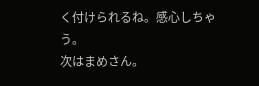く付けられるね。感心しちゃう。
次はまめさん。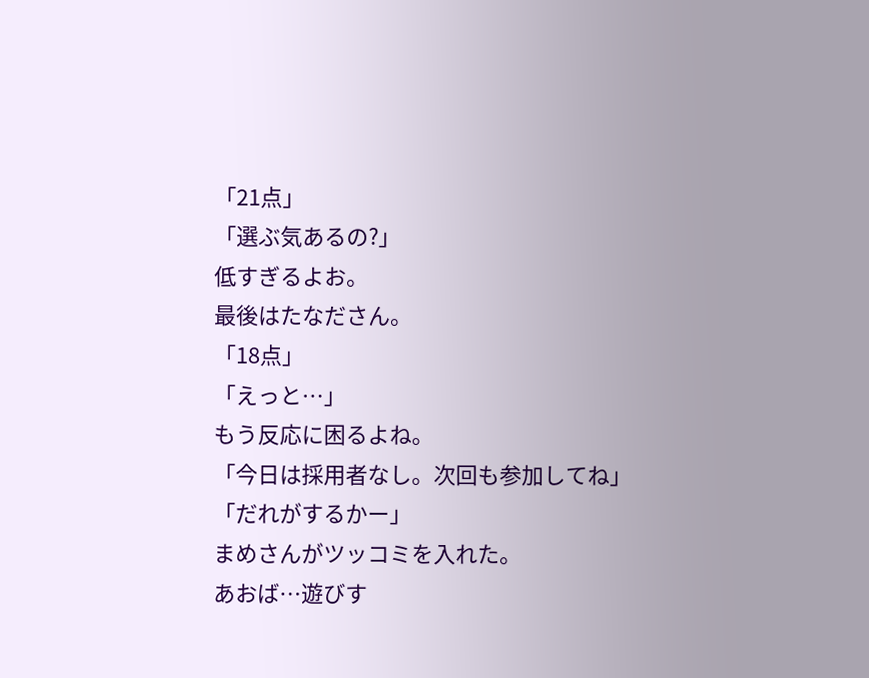「21点」
「選ぶ気あるの?」
低すぎるよお。
最後はたなださん。
「18点」
「えっと…」
もう反応に困るよね。
「今日は採用者なし。次回も参加してね」
「だれがするかー」
まめさんがツッコミを入れた。
あおば…遊びす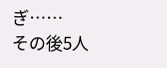ぎ……
その後5人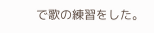で歌の練習をした。